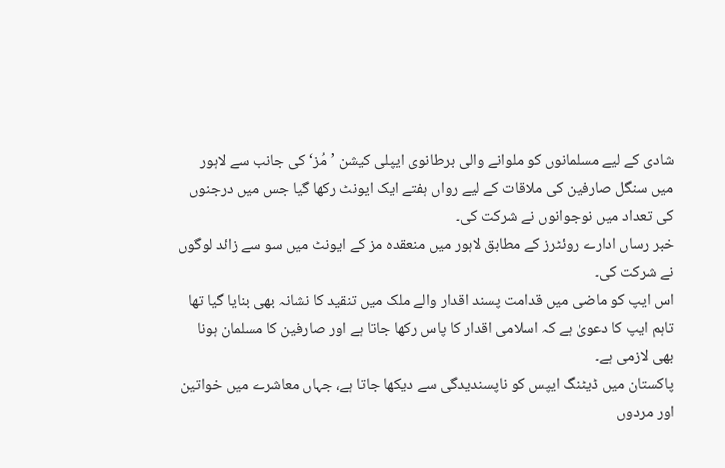شادی کے لیے مسلمانوں کو ملوانے والی برطانوی ایپلی کیشن ’مُز‘ کی جانب سے لاہور میں سنگل صارفین کی ملاقات کے لیے رواں ہفتے ایک ایونٹ رکھا گیا جس میں درجنوں کی تعداد میں نوجوانوں نے شرکت کی۔
خبر رساں ادارے روئٹرز کے مطابق لاہور میں منعقدہ مز کے ایونٹ میں سو سے زائد لوگوں نے شرکت کی۔
اس ایپ کو ماضی میں قدامت پسند اقدار والے ملک میں تنقید کا نشانہ بھی بنایا گیا تھا تاہم ایپ کا دعویٰ ہے کہ اسلامی اقدار کا پاس رکھا جاتا ہے اور صارفین کا مسلمان ہونا بھی لازمی ہے۔
پاکستان میں ڈیٹنگ ایپس کو ناپسندیدگی سے دیکھا جاتا ہے، جہاں معاشرے میں خواتین اور مردوں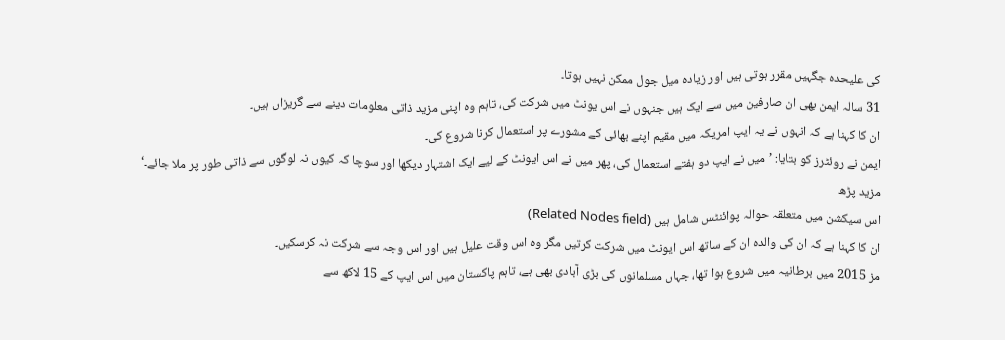کی علیحدہ جگہیں مقرر ہوتی ہیں اور زیادہ میل جول ممکن نہیں ہوتا۔
31 سالہ ایمن بھی ان صارفین میں سے ایک ہیں جنہوں نے اس یونٹ میں شرکت کی، تاہم وہ اپنی مزید ذاتی معلومات دینے سے گریزاں ہیں۔
ان کا کہنا ہے کہ انہوں نے یہ ایپ امریکہ میں مقیم اپنے بھائی کے مشورے پر استعمال کرنا شروع کی۔
ایمن نے روئٹرز کو بتایا: ’میں نے ایپ دو ہفتے استعمال کی، پھر میں نے اس ایونٹ کے لیے ایک اشتہار دیکھا اور سوچا کہ کیوں نہ لوگوں سے ذاتی طور پر ملا جائے۔‘
مزید پڑھ
اس سیکشن میں متعلقہ حوالہ پوائنٹس شامل ہیں (Related Nodes field)
ان کا کہنا ہے کہ ان کی والدہ ان کے ساتھ اس ایونٹ میں شرکت کرتیں مگر وہ اس وقت علیل ہیں اور اس وجہ سے شرکت نہ کرسکیں۔
مز 2015 میں برطانیہ میں شروع ہوا تھا، جہاں مسلمانوں کی بڑی آبادی بھی ہے، تاہم پاکستان میں اس ایپ کے 15 لاکھ سے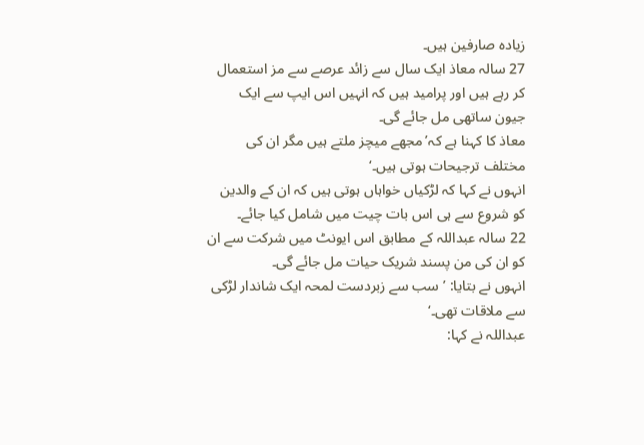زیادہ صارفین ہیں۔
27 سالہ معاذ ایک سال سے زائد عرصے سے مز استعمال کر رہے ہیں اور پرامید ہیں کہ انہیں اس ایپ سے ایک جیون ساتھی مل جائے گی۔
معاذ کا کہنا ہے کہ’مجھے میچز ملتے ہیں مگر ان کی مختلف ترجیحات ہوتی ہیں۔‘
انہوں نے کہا کہ لڑکیاں خواہاں ہوتی ہیں کہ ان کے والدین کو شروع سے ہی اس بات چیت میں شامل کیا جائے۔
22 سالہ عبداللہ کے مطابق اس ایونٹ میں شرکت سے ان کو ان کی من پسند شریک حیات مل جائے گی۔
انہوں نے بتایا: ’سب سے زبردست لمحہ ایک شاندار لڑکی سے ملاقات تھی۔‘
عبداللہ نے کہا: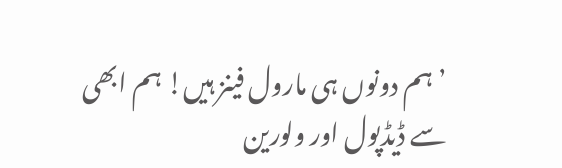’ہم دونوں ہی مارول فینز ہیں! ہم ابھی سے ڈیڈپول اور ولورین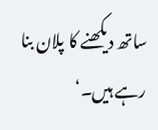ساتھ دیکھنے کا پلان بنا رہے ہیں۔‘